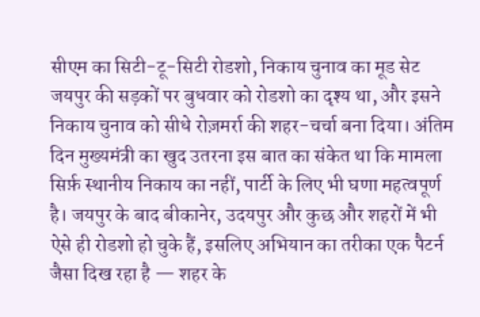सीएम का सिटी-टू-सिटी रोडशो, निकाय चुनाव का मूड सेट
जयपुर की सड़कों पर बुधवार को रोडशो का दृश्य था, और इसने निकाय चुनाव को सीधे रोज़मर्रा की शहर-चर्चा बना दिया। अंतिम दिन मुख्यमंत्री का खुद उतरना इस बात का संकेत था कि मामला सिर्फ़ स्थानीय निकाय का नहीं, पार्टी के लिए भी घणा महत्वपूर्ण है। जयपुर के बाद बीकानेर, उदयपुर और कुछ और शहरों में भी ऐसे ही रोडशो हो चुके हैं, इसलिए अभियान का तरीका एक पैटर्न जैसा दिख रहा है — शहर के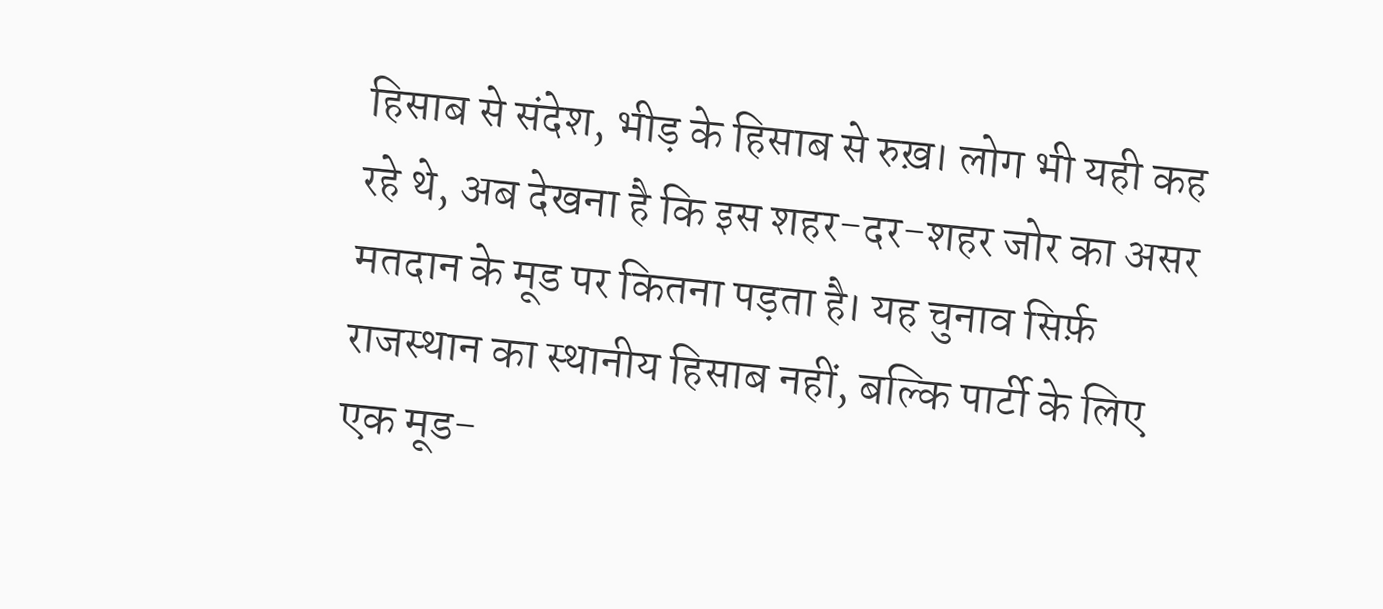हिसाब से संदेश, भीड़ के हिसाब से रुख़। लोग भी यही कह रहे थे, अब देखना है कि इस शहर-दर-शहर जोर का असर मतदान के मूड पर कितना पड़ता है। यह चुनाव सिर्फ़ राजस्थान का स्थानीय हिसाब नहीं, बल्कि पार्टी के लिए एक मूड-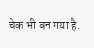चेक भी बन गया है.